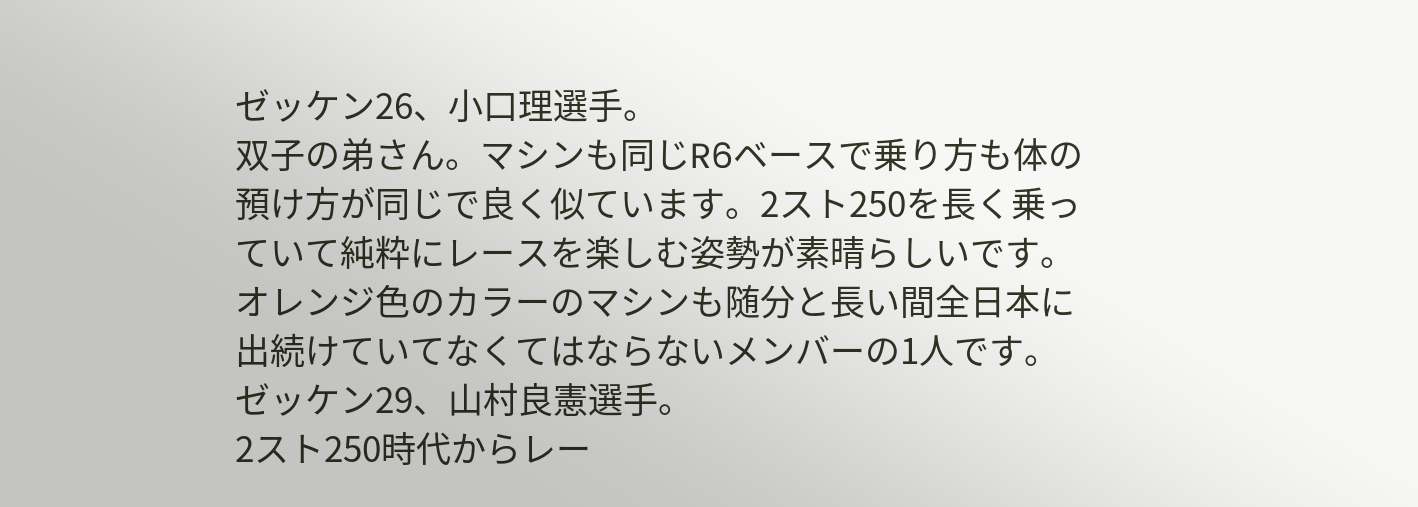ゼッケン26、小口理選手。
双子の弟さん。マシンも同じR6ベースで乗り方も体の預け方が同じで良く似ています。2スト250を長く乗っていて純粋にレースを楽しむ姿勢が素晴らしいです。オレンジ色のカラーのマシンも随分と長い間全日本に出続けていてなくてはならないメンバーの1人です。
ゼッケン29、山村良憲選手。
2スト250時代からレー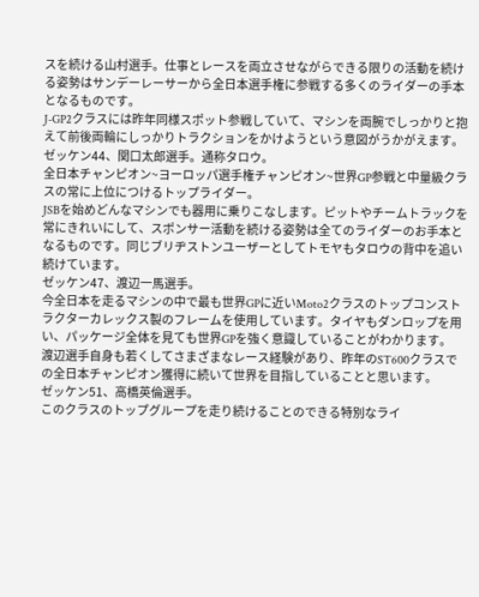スを続ける山村選手。仕事とレースを両立させながらできる限りの活動を続ける姿勢はサンデーレーサーから全日本選手権に参戦する多くのライダーの手本となるものです。
J-GP2クラスには昨年同様スポット参戦していて、マシンを両腕でしっかりと抱えて前後両輪にしっかりトラクションをかけようという意図がうかがえます。
ゼッケン44、関口太郎選手。通称タロウ。
全日本チャンピオン~ヨーロッパ選手権チャンピオン~世界GP参戦と中量級クラスの常に上位につけるトップライダー。
JSBを始めどんなマシンでも器用に乗りこなします。ピットやチームトラックを常にきれいにして、スポンサー活動を続ける姿勢は全てのライダーのお手本となるものです。同じブリヂストンユーザーとしてトモヤもタロウの背中を追い続けています。
ゼッケン47、渡辺一馬選手。
今全日本を走るマシンの中で最も世界GPに近いMoto2クラスのトップコンストラクターカレックス製のフレームを使用しています。タイヤもダンロップを用い、パッケージ全体を見ても世界GPを強く意識していることがわかります。
渡辺選手自身も若くしてさまざまなレース経験があり、昨年のST600クラスでの全日本チャンピオン獲得に続いて世界を目指していることと思います。
ゼッケン51、高橋英倫選手。
このクラスのトップグループを走り続けることのできる特別なライ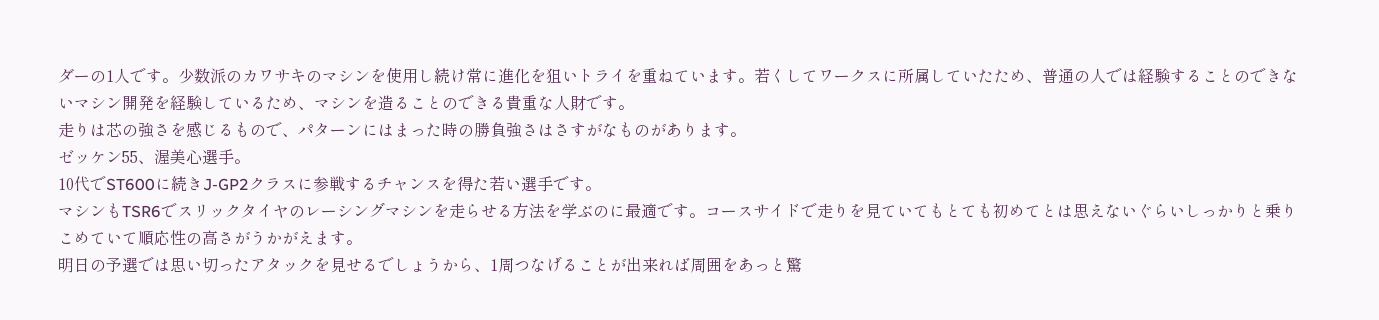ダーの1人です。少数派のカワサキのマシンを使用し続け常に進化を狙いトライを重ねています。若くしてワークスに所属していたため、普通の人では経験することのできないマシン開発を経験しているため、マシンを造ることのできる貴重な人財です。
走りは芯の強さを感じるもので、パターンにはまった時の勝負強さはさすがなものがあります。
ゼッケン55、渥美心選手。
10代でST600に続きJ-GP2クラスに参戦するチャンスを得た若い選手です。
マシンもTSR6でスリックタイヤのレーシングマシンを走らせる方法を学ぶのに最適です。コースサイドで走りを見ていてもとても初めてとは思えないぐらいしっかりと乗りこめていて順応性の高さがうかがえます。
明日の予選では思い切ったアタックを見せるでしょうから、1周つなげることが出来れば周囲をあっと驚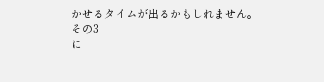かせるタイムが出るかもしれません。
その3
に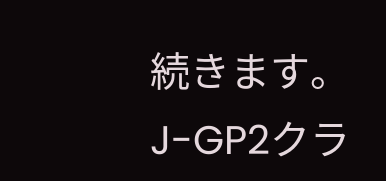続きます。
J-GP2クラ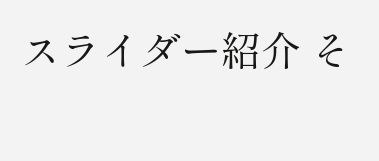スライダー紹介 そ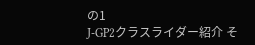の1
J-GP2クラスライダー紹介 そ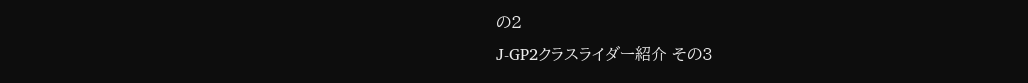の2
J-GP2クラスライダー紹介 その3